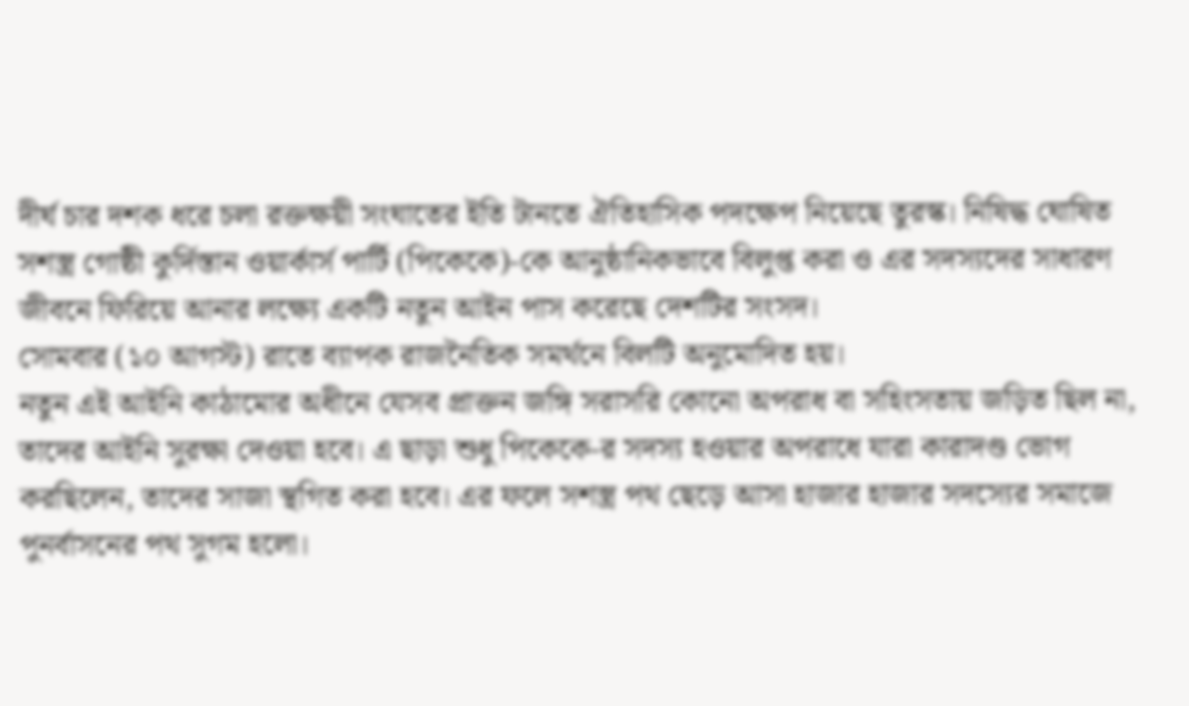দীর্ঘ চার দশক ধরে চলা রক্তক্ষয়ী সংঘাতের ইতি টানতে ঐতিহাসিক পদক্ষেপ নিয়েছে তুরস্ক। নিষিদ্ধ ঘোষিত সশস্ত্র গোষ্ঠী কুর্দিস্তান ওয়ার্কার্স পার্টি (পিকেকে)-কে আনুষ্ঠানিকভাবে বিলুপ্ত করা ও এর সদস্যদের সাধারণ জীবনে ফিরিয়ে আনার লক্ষ্যে একটি নতুন আইন পাস করেছে দেশটির সংসদ।
সোমবার (১০ আগস্ট) রাতে ব্যাপক রাজনৈতিক সমর্থনে বিলটি অনুমোদিত হয়।
নতুন এই আইনি কাঠামোর অধীনে যেসব প্রাক্তন জঙ্গি সরাসরি কোনো অপরাধ বা সহিংসতায় জড়িত ছিল না, তাদের আইনি সুরক্ষা দেওয়া হবে। এ ছাড়া শুধু পিকেকে-র সদস্য হওয়ার অপরাধে যারা কারাদণ্ড ভোগ করছিলেন, তাদের সাজা স্থগিত করা হবে। এর ফলে সশস্ত্র পথ ছেড়ে আসা হাজার হাজার সদস্যের সমাজে পুনর্বাসনের পথ সুগম হলো।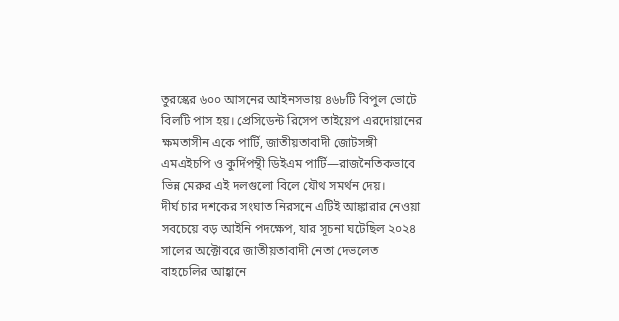তুরস্কের ৬০০ আসনের আইনসভায় ৪৬৮টি বিপুল ভোটে বিলটি পাস হয়। প্রেসিডেন্ট রিসেপ তাইয়েপ এরদোয়ানের ক্ষমতাসীন একে পার্টি, জাতীয়তাবাদী জোটসঙ্গী এমএইচপি ও কুর্দিপন্থী ডিইএম পার্টি—রাজনৈতিকভাবে ভিন্ন মেরুর এই দলগুলো বিলে যৌথ সমর্থন দেয়।
দীর্ঘ চার দশকের সংঘাত নিরসনে এটিই আঙ্কারার নেওয়া সবচেয়ে বড় আইনি পদক্ষেপ, যার সূচনা ঘটেছিল ২০২৪ সালের অক্টোবরে জাতীয়তাবাদী নেতা দেভলেত বাহচেলির আহ্বানে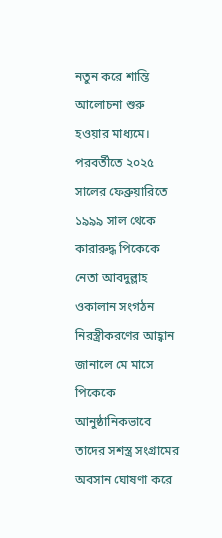নতুন করে শান্তি আলোচনা শুরু হওয়ার মাধ্যমে। পরবর্তীতে ২০২৫ সালের ফেব্রুয়ারিতে ১৯৯৯ সাল থেকে কারারুদ্ধ পিকেকে নেতা আবদুল্লাহ ওকালান সংগঠন নিরস্ত্রীকরণের আহ্বান জানালে মে মাসে পিকেকে আনুষ্ঠানিকভাবে তাদের সশস্ত্র সংগ্রামের অবসান ঘোষণা করে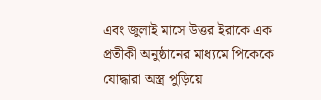এবং জুলাই মাসে উত্তর ইরাকে এক প্রতীকী অনুষ্ঠানের মাধ্যমে পিকেকে যোদ্ধারা অস্ত্র পুড়িয়ে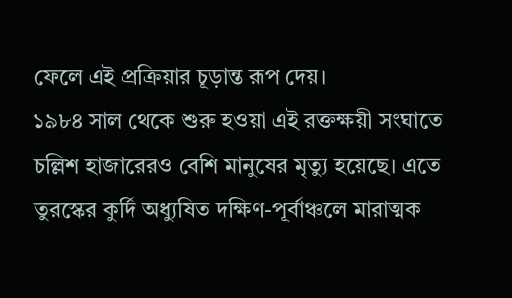ফেলে এই প্রক্রিয়ার চূড়ান্ত রূপ দেয়।
১৯৮৪ সাল থেকে শুরু হওয়া এই রক্তক্ষয়ী সংঘাতে চল্লিশ হাজারেরও বেশি মানুষের মৃত্যু হয়েছে। এতে তুরস্কের কুর্দি অধ্যুষিত দক্ষিণ-পূর্বাঞ্চলে মারাত্মক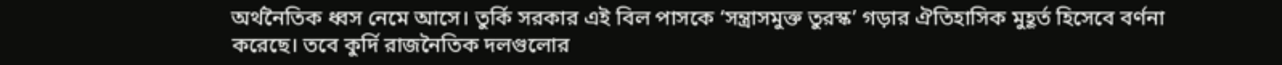অর্থনৈতিক ধ্বস নেমে আসে। তুর্কি সরকার এই বিল পাসকে ‘সন্ত্রাসমুক্ত তুরস্ক’ গড়ার ঐতিহাসিক মুহূর্ত হিসেবে বর্ণনা করেছে। তবে কুর্দি রাজনৈতিক দলগুলোর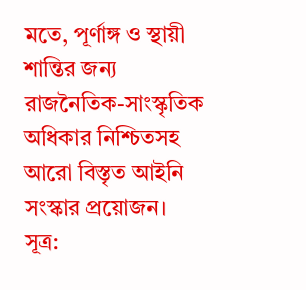মতে, পূর্ণাঙ্গ ও স্থায়ী শান্তির জন্য রাজনৈতিক-সাংস্কৃতিক অধিকার নিশ্চিতসহ আরো বিস্তৃত আইনি সংস্কার প্রয়োজন।
সূত্র: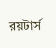রয়টার্স